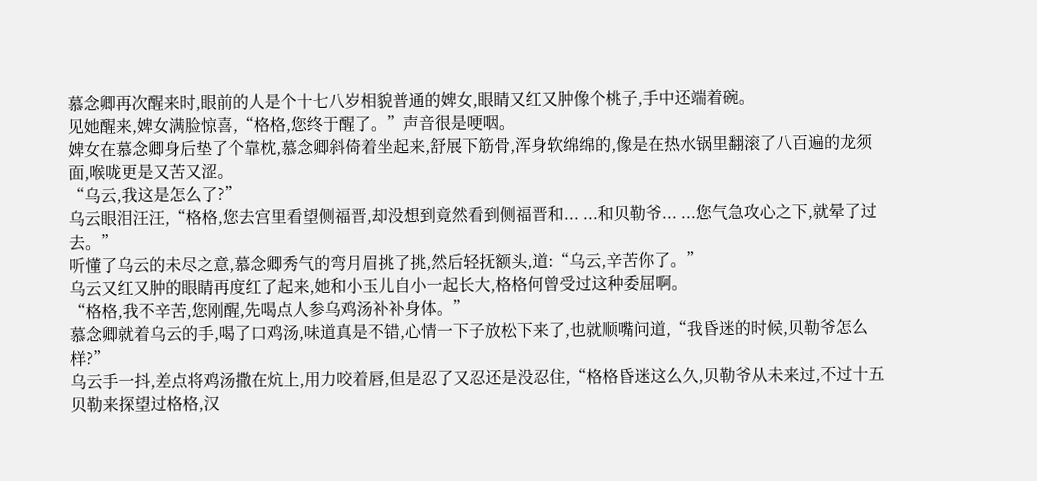慕念卿再次醒来时,眼前的人是个十七八岁相貌普通的婢女,眼睛又红又肿像个桃子,手中还端着碗。
见她醒来,婢女满脸惊喜,“格格,您终于醒了。”声音很是哽咽。
婢女在慕念卿身后垫了个靠枕,慕念卿斜倚着坐起来,舒展下筋骨,浑身软绵绵的,像是在热水锅里翻滚了八百遍的龙须面,喉咙更是又苦又涩。
“乌云,我这是怎么了?”
乌云眼泪汪汪,“格格,您去宫里看望侧福晋,却没想到竟然看到侧福晋和... ...和贝勒爷... ...您气急攻心之下,就晕了过去。”
听懂了乌云的未尽之意,慕念卿秀气的弯月眉挑了挑,然后轻抚额头,道:“乌云,辛苦你了。”
乌云又红又肿的眼睛再度红了起来,她和小玉儿自小一起长大,格格何曾受过这种委屈啊。
“格格,我不辛苦,您刚醒,先喝点人参乌鸡汤补补身体。”
慕念卿就着乌云的手,喝了口鸡汤,味道真是不错,心情一下子放松下来了,也就顺嘴问道,“我昏迷的时候,贝勒爷怎么样?”
乌云手一抖,差点将鸡汤撒在炕上,用力咬着唇,但是忍了又忍还是没忍住,“格格昏迷这么久,贝勒爷从未来过,不过十五贝勒来探望过格格,汉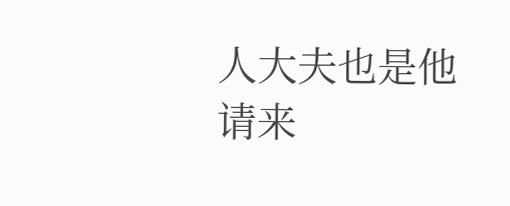人大夫也是他请来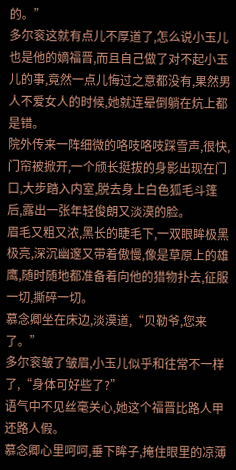的。”
多尔衮这就有点儿不厚道了,怎么说小玉儿也是他的嫡福晋,而且自己做了对不起小玉儿的事,竟然一点儿悔过之意都没有,果然男人不爱女人的时候,她就连晕倒躺在炕上都是错。
院外传来一阵细微的咯吱咯吱踩雪声,很快,门帘被掀开,一个颀长挺拔的身影出现在门口,大步踏入内室,脱去身上白色狐毛斗篷后,露出一张年轻俊朗又淡漠的脸。
眉毛又粗又浓,黑长的睫毛下,一双眼眸极黑极亮,深沉幽邃又带着傲慢,像是草原上的雄鹰,随时随地都准备着向他的猎物扑去,征服一切,撕碎一切。
慕念卿坐在床边,淡漠道,“贝勒爷,您来了。”
多尔衮皱了皱眉,小玉儿似乎和往常不一样了,“身体可好些了?”
语气中不见丝毫关心,她这个福晋比路人甲还路人假。
慕念卿心里呵呵,垂下眸子,掩住眼里的凉薄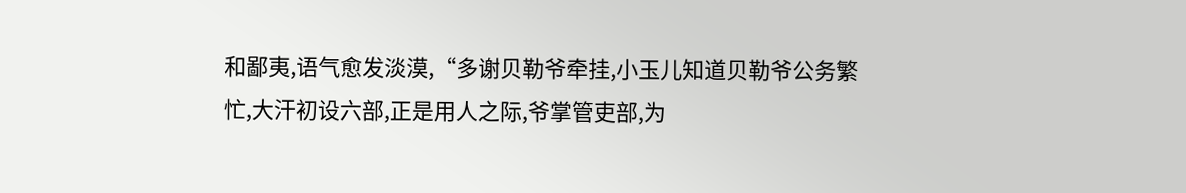和鄙夷,语气愈发淡漠,“多谢贝勒爷牵挂,小玉儿知道贝勒爷公务繁忙,大汗初设六部,正是用人之际,爷掌管吏部,为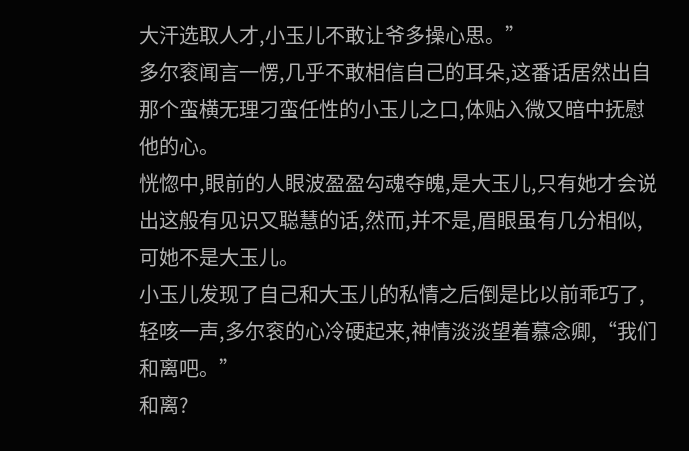大汗选取人才,小玉儿不敢让爷多操心思。”
多尔衮闻言一愣,几乎不敢相信自己的耳朵,这番话居然出自那个蛮横无理刁蛮任性的小玉儿之口,体贴入微又暗中抚慰他的心。
恍惚中,眼前的人眼波盈盈勾魂夺魄,是大玉儿,只有她才会说出这般有见识又聪慧的话,然而,并不是,眉眼虽有几分相似,可她不是大玉儿。
小玉儿发现了自己和大玉儿的私情之后倒是比以前乖巧了,轻咳一声,多尔衮的心冷硬起来,神情淡淡望着慕念卿,“我们和离吧。”
和离?